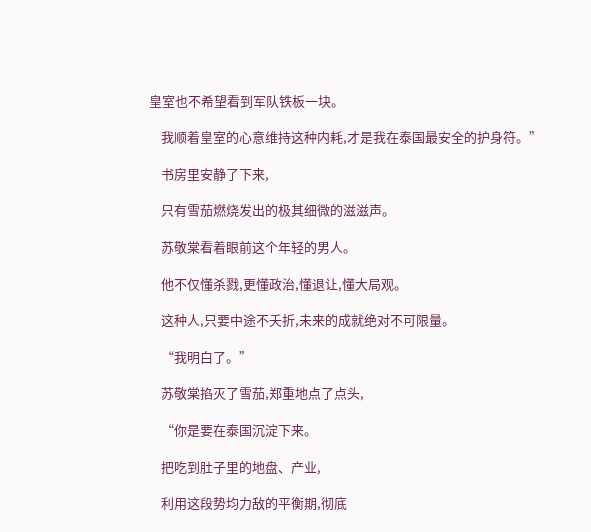皇室也不希望看到军队铁板一块。

    我顺着皇室的心意维持这种内耗,才是我在泰国最安全的护身符。”

    书房里安静了下来,

    只有雪茄燃烧发出的极其细微的滋滋声。

    苏敬棠看着眼前这个年轻的男人。

    他不仅懂杀戮,更懂政治,懂退让,懂大局观。

    这种人,只要中途不夭折,未来的成就绝对不可限量。

    “我明白了。”

    苏敬棠掐灭了雪茄,郑重地点了点头,

    “你是要在泰国沉淀下来。

    把吃到肚子里的地盘、产业,

    利用这段势均力敌的平衡期,彻底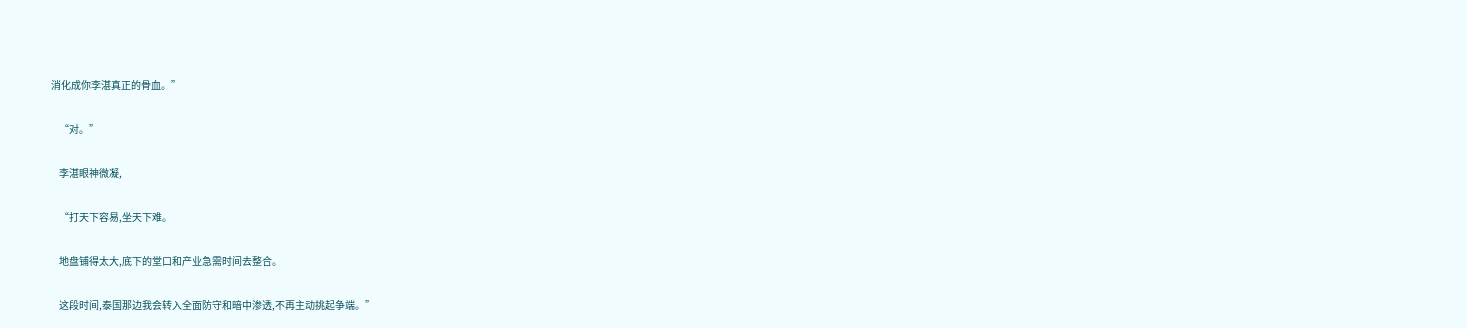消化成你李湛真正的骨血。”

    “对。”

    李湛眼神微凝,

    “打天下容易,坐天下难。

    地盘铺得太大,底下的堂口和产业急需时间去整合。

    这段时间,泰国那边我会转入全面防守和暗中渗透,不再主动挑起争端。”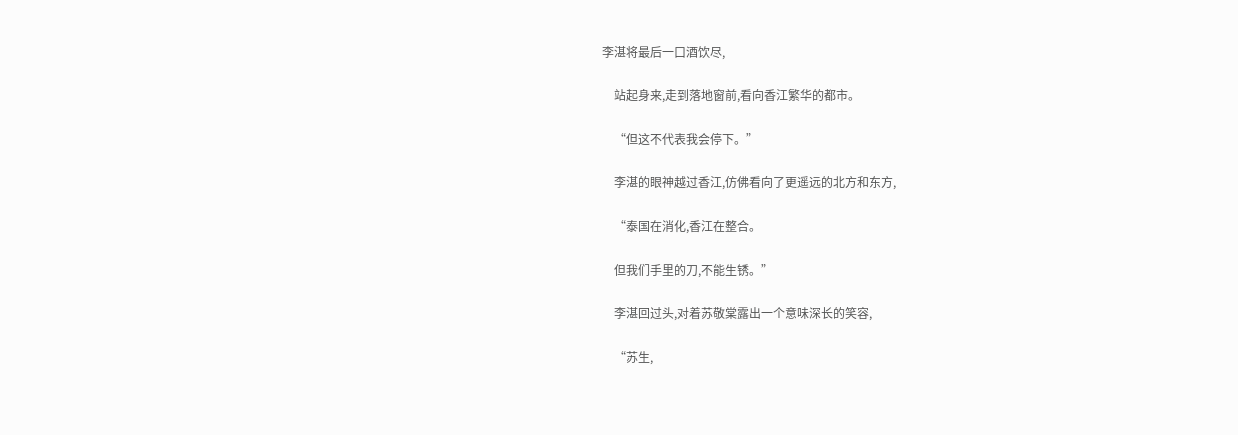李湛将最后一口酒饮尽,

    站起身来,走到落地窗前,看向香江繁华的都市。

    “但这不代表我会停下。”

    李湛的眼神越过香江,仿佛看向了更遥远的北方和东方,

    “泰国在消化,香江在整合。

    但我们手里的刀,不能生锈。”

    李湛回过头,对着苏敬棠露出一个意味深长的笑容,

    “苏生,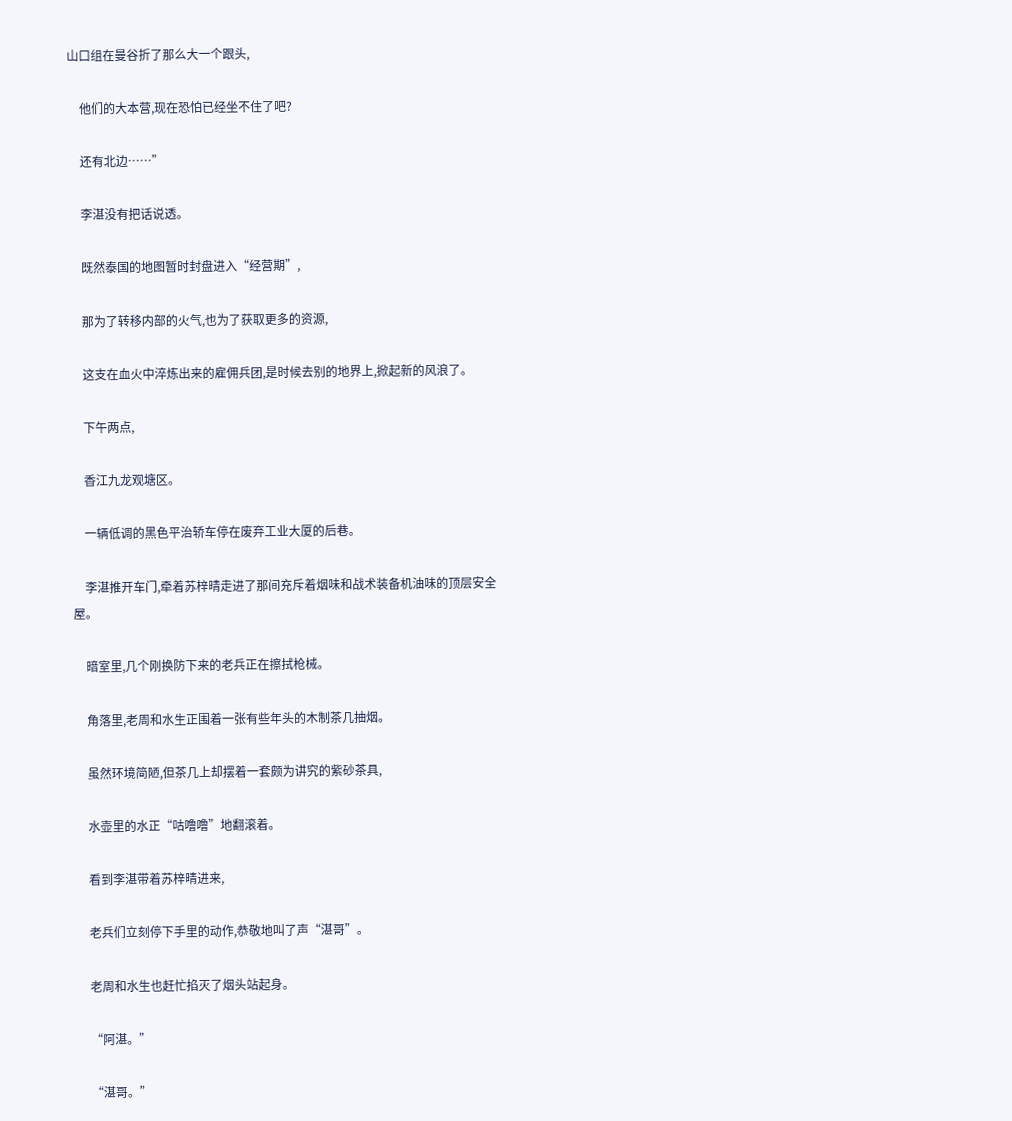山口组在曼谷折了那么大一个跟头,

    他们的大本营,现在恐怕已经坐不住了吧?

    还有北边……”

    李湛没有把话说透。

    既然泰国的地图暂时封盘进入“经营期”,

    那为了转移内部的火气,也为了获取更多的资源,

    这支在血火中淬炼出来的雇佣兵团,是时候去别的地界上,掀起新的风浪了。

    下午两点,

    香江九龙观塘区。

    一辆低调的黑色平治轿车停在废弃工业大厦的后巷。

    李湛推开车门,牵着苏梓晴走进了那间充斥着烟味和战术装备机油味的顶层安全屋。

    暗室里,几个刚换防下来的老兵正在擦拭枪械。

    角落里,老周和水生正围着一张有些年头的木制茶几抽烟。

    虽然环境简陋,但茶几上却摆着一套颇为讲究的紫砂茶具,

    水壶里的水正“咕噜噜”地翻滚着。

    看到李湛带着苏梓晴进来,

    老兵们立刻停下手里的动作,恭敬地叫了声“湛哥”。

    老周和水生也赶忙掐灭了烟头站起身。

    “阿湛。”

    “湛哥。”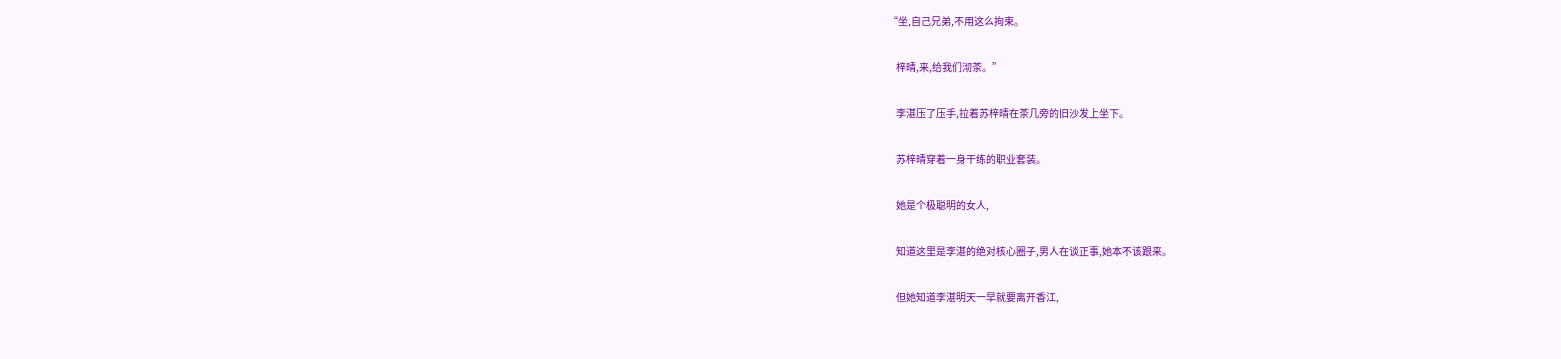“坐,自己兄弟,不用这么拘束。

    梓晴,来,给我们沏茶。”

    李湛压了压手,拉着苏梓晴在茶几旁的旧沙发上坐下。

    苏梓晴穿着一身干练的职业套装。

    她是个极聪明的女人,

    知道这里是李湛的绝对核心圈子,男人在谈正事,她本不该跟来。

    但她知道李湛明天一早就要离开香江,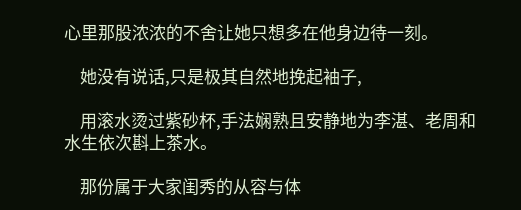心里那股浓浓的不舍让她只想多在他身边待一刻。

    她没有说话,只是极其自然地挽起袖子,

    用滚水烫过紫砂杯,手法娴熟且安静地为李湛、老周和水生依次斟上茶水。

    那份属于大家闺秀的从容与体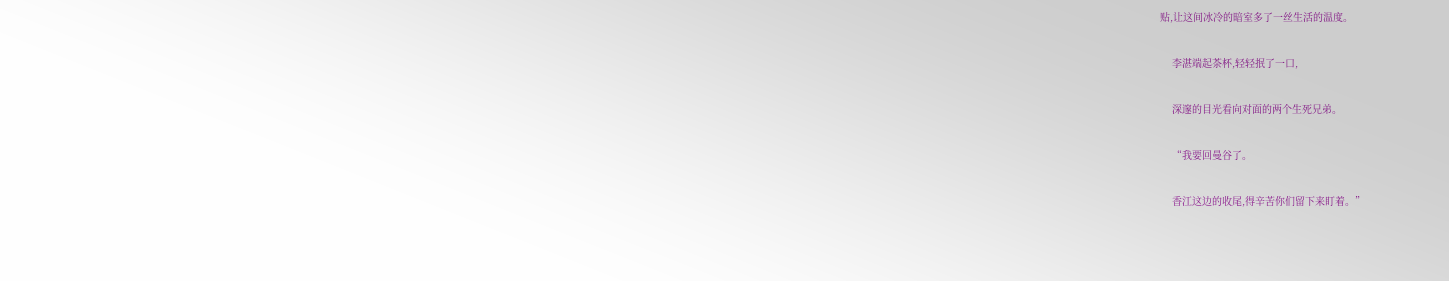贴,让这间冰冷的暗室多了一丝生活的温度。

    李湛端起茶杯,轻轻抿了一口,

    深邃的目光看向对面的两个生死兄弟。

    “我要回曼谷了。

    香江这边的收尾,得辛苦你们留下来盯着。”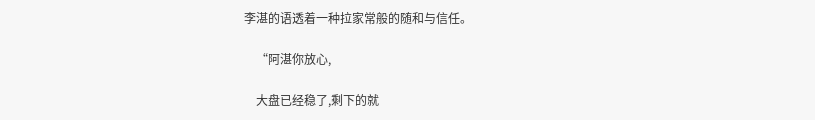李湛的语透着一种拉家常般的随和与信任。

    “阿湛你放心,

    大盘已经稳了,剩下的就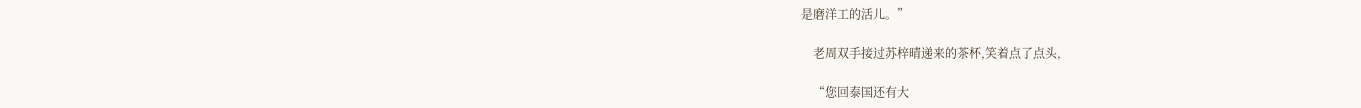是磨洋工的活儿。”

    老周双手接过苏梓晴递来的茶杯,笑着点了点头,

    “您回泰国还有大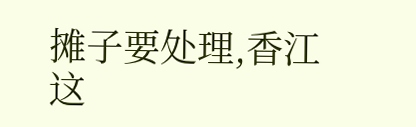摊子要处理,香江这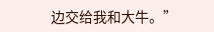边交给我和大牛。”